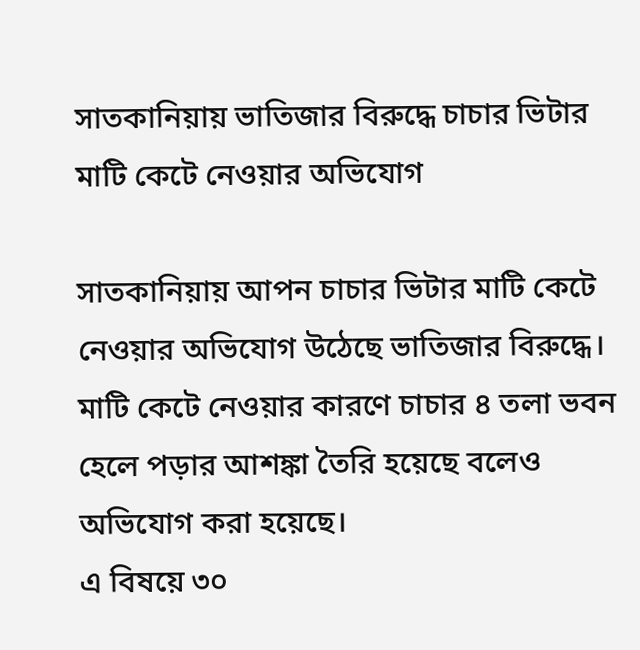সাতকানিয়ায় ভাতিজার বিরুদ্ধে চাচার ভিটার মাটি কেটে নেওয়ার অভিযোগ

সাতকানিয়ায় আপন চাচার ভিটার মাটি কেটে নেওয়ার অভিযোগ উঠেছে ভাতিজার বিরুদ্ধে। মাটি কেটে নেওয়ার কারণে চাচার ৪ তলা ভবন হেলে পড়ার আশঙ্কা তৈরি হয়েছে বলেও অভিযোগ করা হয়েছে।
এ বিষয়ে ৩০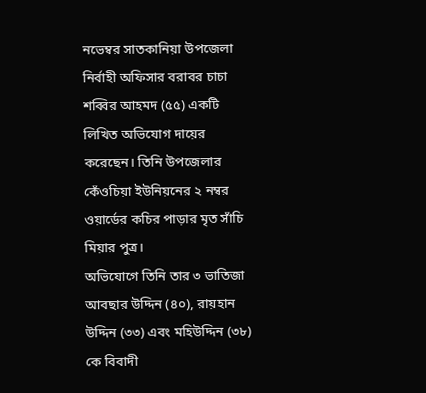নভেম্বর সাতকানিয়া উপজেলা নির্বাহী অফিসার বরাবর চাচা শব্বির আহমদ (৫৫) একটি লিখিত অভিযোগ দায়ের করেছেন। তিনি উপজেলার কেঁওচিয়া ইউনিয়নের ২ নম্বর ওয়ার্ডের কচির পাড়ার মৃত সাঁচি মিয়ার পুত্র।
অভিযোগে তিনি তার ৩ ভাতিজা আবছার উদ্দিন (৪০), রায়হান উদ্দিন (৩৩) এবং মহিউদ্দিন (৩৮) কে বিবাদী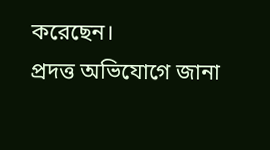করেছেন।
প্রদত্ত অভিযোগে জানা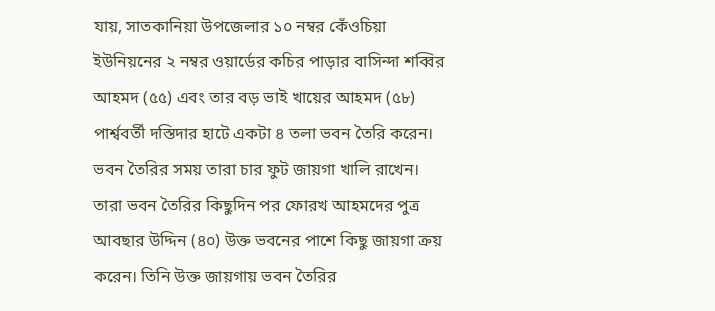যায়, সাতকানিয়া উপজেলার ১০ নম্বর কেঁওচিয়া ইউনিয়নের ২ নম্বর ওয়ার্ডের কচির পাড়ার বাসিন্দা শব্বির আহমদ (৫৫) এবং তার বড় ভাই খায়ের আহমদ (৫৮) পার্শ্ববর্তী দস্তিদার হাটে একটা ৪ তলা ভবন তৈরি করেন। ভবন তৈরির সময় তারা চার ফুট জায়গা খালি রাখেন। তারা ভবন তৈরির কিছুদিন পর ফোরখ আহমদের পুত্র আবছার উদ্দিন (৪০) উক্ত ভবনের পাশে কিছু জায়গা ক্রয় করেন। তিনি উক্ত জায়গায় ভবন তৈরির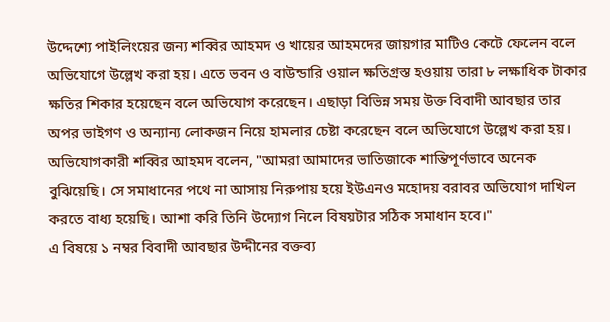উদ্দেশ্যে পাইলিংয়ের জন্য শব্বির আহমদ ও খায়ের আহমদের জায়গার মাটিও কেটে ফেলেন বলে অভিযোগে উল্লেখ করা হয়। এতে ভবন ও বাউন্ডারি ওয়াল ক্ষতিগ্রস্ত হওয়ায় তারা ৮ লক্ষাধিক টাকার ক্ষতির শিকার হয়েছেন বলে অভিযোগ করেছেন। এছাড়া বিভিন্ন সময় উক্ত বিবাদী আবছার তার অপর ভাইগণ ও অন্যান্য লোকজন নিয়ে হামলার চেষ্টা করেছেন বলে অভিযোগে উল্লেখ করা হয়। অভিযোগকারী শব্বির আহমদ বলেন, "আমরা আমাদের ভাতিজাকে শান্তিপূর্ণভাবে অনেক বুঝিয়েছি। সে সমাধানের পথে না আসায় নিরুপায় হয়ে ইউএনও মহোদয় বরাবর অভিযোগ দাখিল করতে বাধ্য হয়েছি। আশা করি তিনি উদ্যোগ নিলে বিষয়টার সঠিক সমাধান হবে।"
এ বিষয়ে ১ নম্বর বিবাদী আবছার উদ্দীনের বক্তব্য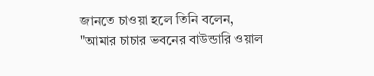জানতে চাওয়া হলে তিনি বলেন, "আমার চাচার ভবনের বাউন্ডারি ওয়াল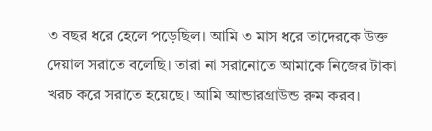৩ বছর ধরে হেলে পড়েছিল। আমি ৩ মাস ধরে তাদেরকে উক্ত দেয়াল সরাতে বলেছি। তারা না সরানোতে আমাকে নিজের টাকা খরচ করে সরাতে হয়েছে। আমি আন্ডারগ্রাউন্ড রুম করব।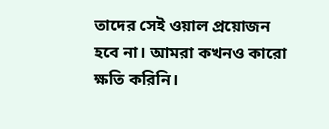তাদের সেই ওয়াল প্রয়োজন হবে না। আমরা কখনও কারো ক্ষতি করিনি।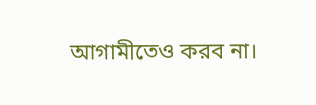আগামীতেও করব না।